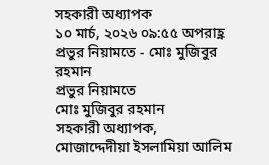সহকারী অধ্যাপক
১০ মার্চ, ২০২৬ ০৯:৫৫ অপরাহ্ণ
প্রভুর নিয়ামতে - মোঃ মুজিবুর রহমান
প্রভুর নিয়ামতে
মোঃ মুজিবুর রহমান
সহকারী অধ্যাপক,
মোজাদ্দেদীয়া ইসলামিয়া আলিম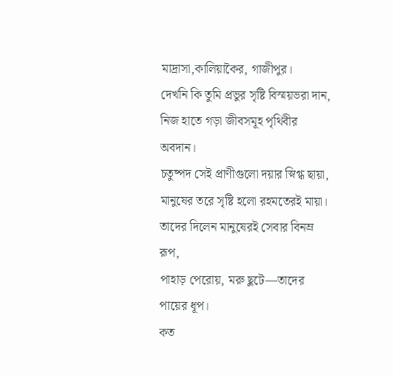মাদ্রাসা,কালিয়াকৈর, গাজীপুর।
দেখনি কি তুমি প্রভুর সৃষ্টি বিস্ময়ভরা দান,
নিজ হাতে গড়া জীবসমূহ পৃথিবীর অবদান।
চতুষ্পদ সেই প্রাণীগুলো দয়ার স্নিগ্ধ ছায়া,
মানুষের তরে সৃষ্টি হলো রহমতেরই মায়া।
তাদের দিলেন মানুষেরই সেবার বিনম্র রূপ,
পাহাড় পেরোয়, মরু ছুটে—তাদের পায়ের ধূপ।
কত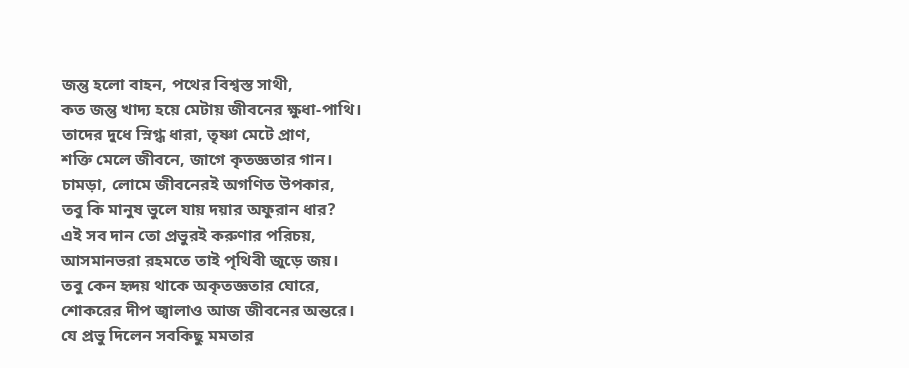জন্তু হলো বাহন, পথের বিশ্বস্ত সাথী,
কত জন্তু খাদ্য হয়ে মেটায় জীবনের ক্ষুধা-পাথি।
তাদের দুধে স্নিগ্ধ ধারা, তৃষ্ণা মেটে প্রাণ,
শক্তি মেলে জীবনে, জাগে কৃতজ্ঞতার গান।
চামড়া, লোমে জীবনেরই অগণিত উপকার,
তবু কি মানুষ ভুলে যায় দয়ার অফুরান ধার?
এই সব দান তো প্রভুরই করুণার পরিচয়,
আসমানভরা রহমতে তাই পৃথিবী জুড়ে জয়।
তবু কেন হৃদয় থাকে অকৃতজ্ঞতার ঘোরে,
শোকরের দীপ জ্বালাও আজ জীবনের অন্তরে।
যে প্রভু দিলেন সবকিছু মমতার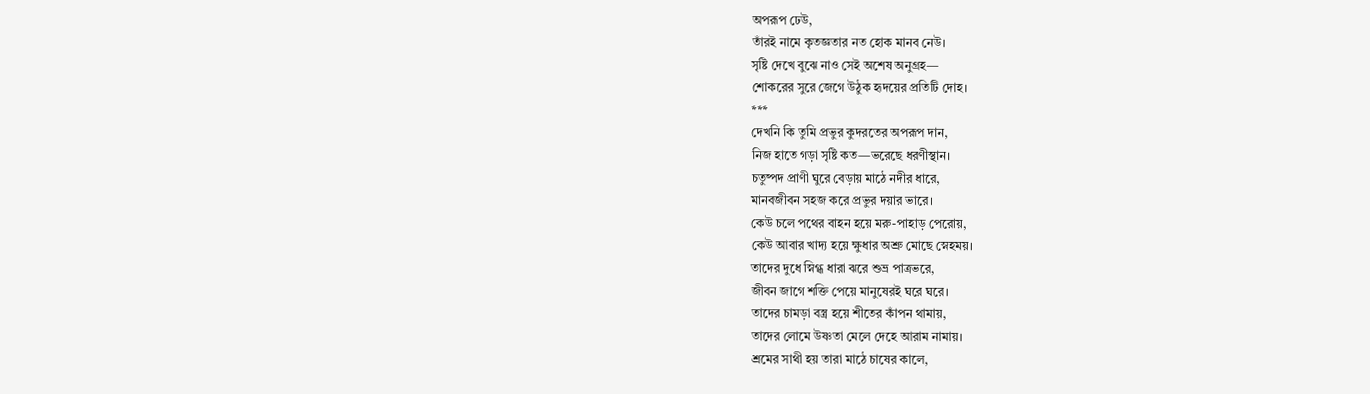অপরূপ ঢেউ,
তাঁরই নামে কৃতজ্ঞতার নত হোক মানব নেউ।
সৃষ্টি দেখে বুঝে নাও সেই অশেষ অনুগ্রহ—
শোকরের সুরে জেগে উঠুক হৃদয়ের প্রতিটি দোহ।
***
দেখনি কি তুমি প্রভুর কুদরতের অপরূপ দান,
নিজ হাতে গড়া সৃষ্টি কত—ভরেছে ধরণীস্থান।
চতুষ্পদ প্রাণী ঘুরে বেড়ায় মাঠে নদীর ধারে,
মানবজীবন সহজ করে প্রভুর দয়ার ভারে।
কেউ চলে পথের বাহন হয়ে মরু-পাহাড় পেরোয়,
কেউ আবার খাদ্য হয়ে ক্ষুধার অশ্রু মোছে স্নেহময়।
তাদের দুধে স্নিগ্ধ ধারা ঝরে শুভ্র পাত্রভরে,
জীবন জাগে শক্তি পেয়ে মানুষেরই ঘরে ঘরে।
তাদের চামড়া বস্ত্র হয়ে শীতের কাঁপন থামায়,
তাদের লোমে উষ্ণতা মেলে দেহে আরাম নামায়।
শ্রমের সাথী হয় তারা মাঠে চাষের কালে,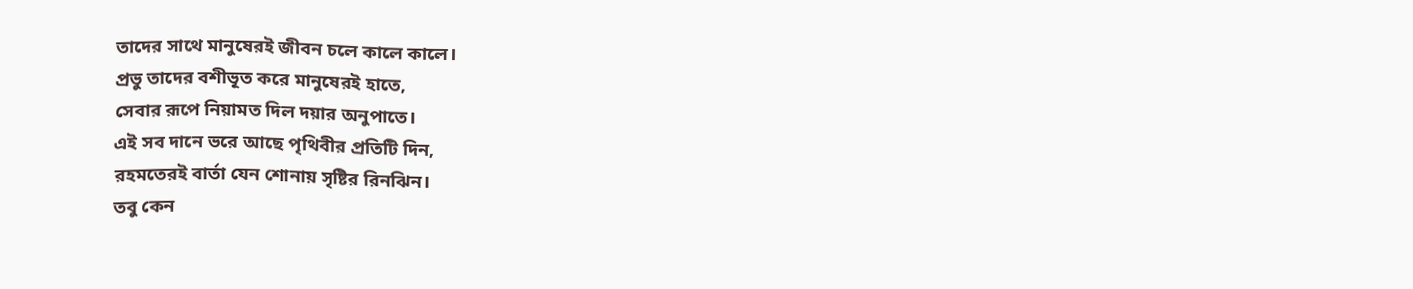তাদের সাথে মানুষেরই জীবন চলে কালে কালে।
প্রভু তাদের বশীভূত করে মানুষেরই হাতে,
সেবার রূপে নিয়ামত দিল দয়ার অনুপাতে।
এই সব দানে ভরে আছে পৃথিবীর প্রতিটি দিন,
রহমতেরই বার্তা যেন শোনায় সৃষ্টির রিনঝিন।
তবু কেন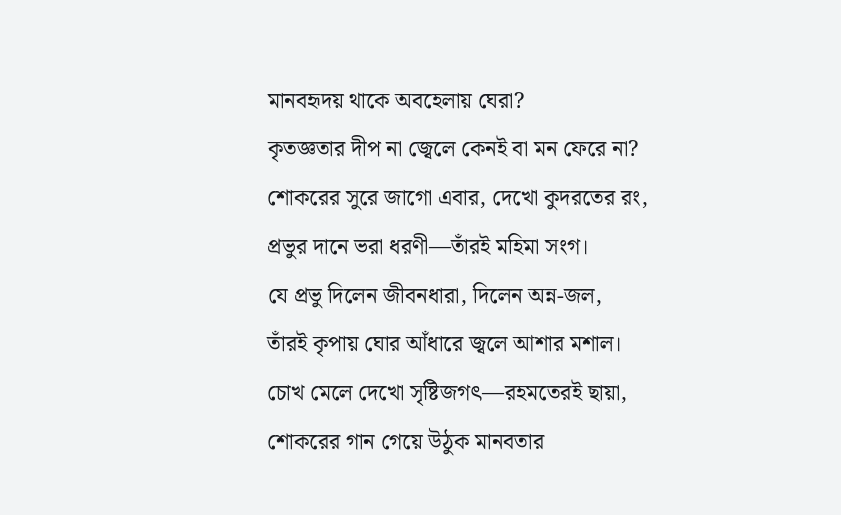মানবহৃদয় থাকে অবহেলায় ঘেরা?
কৃতজ্ঞতার দীপ না জ্বেলে কেনই বা মন ফেরে না?
শোকরের সুরে জাগো এবার, দেখো কুদরতের রং,
প্রভুর দানে ভরা ধরণী—তাঁরই মহিমা সংগ।
যে প্রভু দিলেন জীবনধারা, দিলেন অন্ন-জল,
তাঁরই কৃপায় ঘোর আঁধারে জ্বলে আশার মশাল।
চোখ মেলে দেখো সৃষ্টিজগৎ—রহমতেরই ছায়া,
শোকরের গান গেয়ে উঠুক মানবতার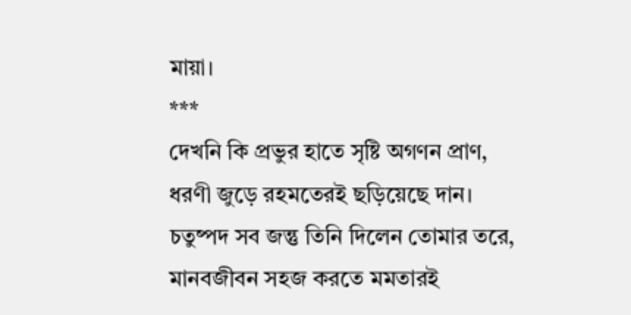মায়া।
***
দেখনি কি প্রভুর হাতে সৃষ্টি অগণন প্রাণ,
ধরণী জুড়ে রহমতেরই ছড়িয়েছে দান।
চতুষ্পদ সব জন্তু তিনি দিলেন তোমার তরে,
মানবজীবন সহজ করতে মমতারই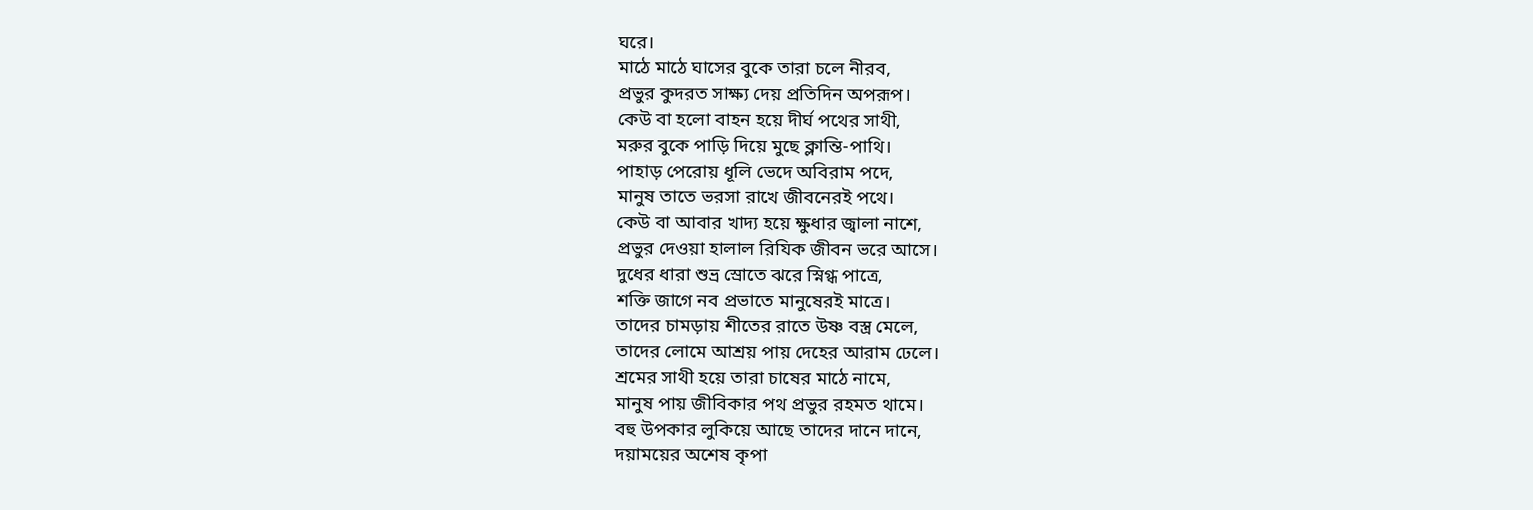ঘরে।
মাঠে মাঠে ঘাসের বুকে তারা চলে নীরব,
প্রভুর কুদরত সাক্ষ্য দেয় প্রতিদিন অপরূপ।
কেউ বা হলো বাহন হয়ে দীর্ঘ পথের সাথী,
মরুর বুকে পাড়ি দিয়ে মুছে ক্লান্তি-পাথি।
পাহাড় পেরোয় ধূলি ভেদে অবিরাম পদে,
মানুষ তাতে ভরসা রাখে জীবনেরই পথে।
কেউ বা আবার খাদ্য হয়ে ক্ষুধার জ্বালা নাশে,
প্রভুর দেওয়া হালাল রিযিক জীবন ভরে আসে।
দুধের ধারা শুভ্র স্রোতে ঝরে স্নিগ্ধ পাত্রে,
শক্তি জাগে নব প্রভাতে মানুষেরই মাত্রে।
তাদের চামড়ায় শীতের রাতে উষ্ণ বস্ত্র মেলে,
তাদের লোমে আশ্রয় পায় দেহের আরাম ঢেলে।
শ্রমের সাথী হয়ে তারা চাষের মাঠে নামে,
মানুষ পায় জীবিকার পথ প্রভুর রহমত থামে।
বহু উপকার লুকিয়ে আছে তাদের দানে দানে,
দয়াময়ের অশেষ কৃপা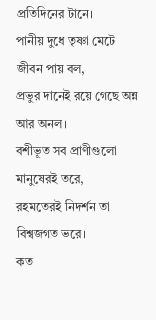প্রতিদিনের টানে।
পানীয় দুধে তৃষ্ণা মেটে জীবন পায় বল,
প্রভুর দানেই রয়ে গেছে অন্ন আর অনল।
বশীভূত সব প্রাণীগুলো মানুষেরই তরে,
রহমতেরই নিদর্শন তা বিশ্বজগত ভরে।
কত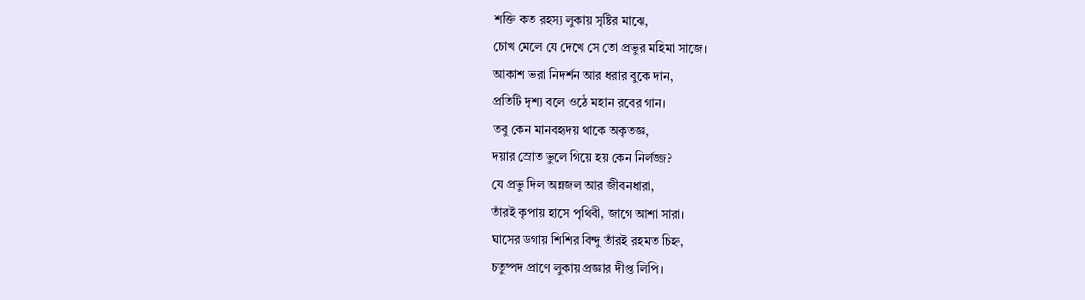শক্তি কত রহস্য লুকায় সৃষ্টির মাঝে,
চোখ মেলে যে দেখে সে তো প্রভুর মহিমা সাজে।
আকাশ ভরা নিদর্শন আর ধরার বুকে দান,
প্রতিটি দৃশ্য বলে ওঠে মহান রবের গান।
তবু কেন মানবহৃদয় থাকে অকৃতজ্ঞ,
দয়ার স্রোত ভুলে গিয়ে হয় কেন নির্লজ্জ?
যে প্রভু দিল অন্নজল আর জীবনধারা,
তাঁরই কৃপায় হাসে পৃথিবী, জাগে আশা সারা।
ঘাসের ডগায় শিশির বিন্দু তাঁরই রহমত চিহ্ন,
চতুষ্পদ প্রাণে লুকায় প্রজ্ঞার দীপ্ত লিপি।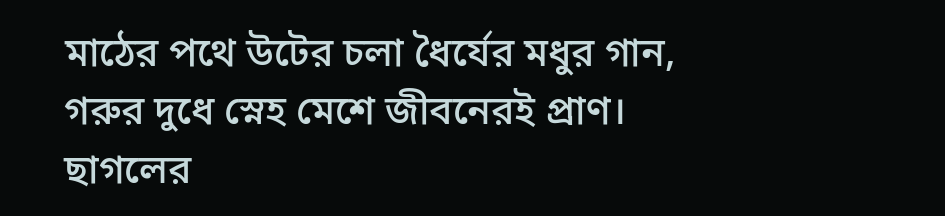মাঠের পথে উটের চলা ধৈর্যের মধুর গান,
গরুর দুধে স্নেহ মেশে জীবনেরই প্রাণ।
ছাগলের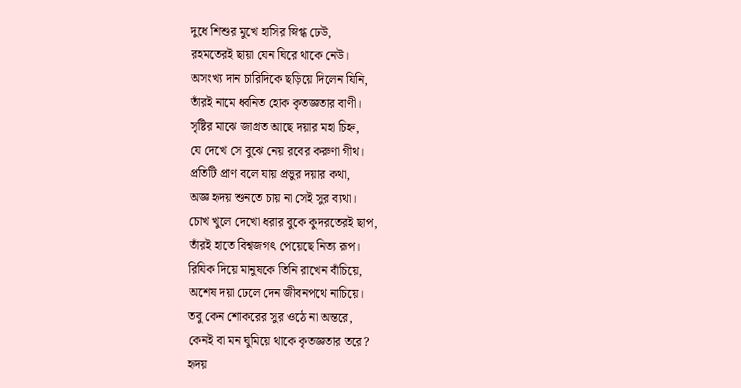দুধে শিশুর মুখে হাসির স্নিগ্ধ ঢেউ,
রহমতেরই ছায়া যেন ঘিরে থাকে নেউ।
অসংখ্য দান চারিদিকে ছড়িয়ে দিলেন যিনি,
তাঁরই নামে ধ্বনিত হোক কৃতজ্ঞতার বাণী।
সৃষ্টির মাঝে জাগ্রত আছে দয়ার মহা চিহ্ন,
যে দেখে সে বুঝে নেয় রবের করুণা গীথ।
প্রতিটি প্রাণ বলে যায় প্রভুর দয়ার কথা,
অজ্ঞ হৃদয় শুনতে চায় না সেই সুর ব্যথা।
চোখ খুলে দেখো ধরার বুকে কুদরতেরই ছাপ,
তাঁরই হাতে বিশ্বজগৎ পেয়েছে নিত্য রূপ।
রিযিক দিয়ে মানুষকে তিনি রাখেন বাঁচিয়ে,
অশেষ দয়া ঢেলে দেন জীবনপথে নাচিয়ে।
তবু কেন শোকরের সুর ওঠে না অন্তরে,
কেনই বা মন ঘুমিয়ে থাকে কৃতজ্ঞতার তরে?
হৃদয়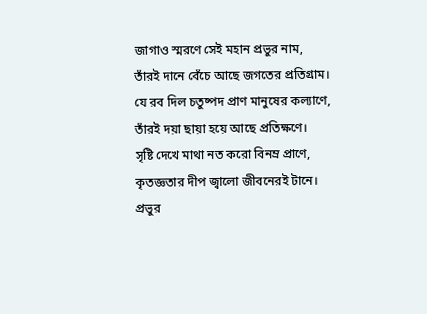জাগাও স্মরণে সেই মহান প্রভুর নাম,
তাঁরই দানে বেঁচে আছে জগতের প্রতিগ্রাম।
যে রব দিল চতুষ্পদ প্রাণ মানুষের কল্যাণে,
তাঁরই দয়া ছায়া হয়ে আছে প্রতিক্ষণে।
সৃষ্টি দেখে মাথা নত করো বিনম্র প্রাণে,
কৃতজ্ঞতার দীপ জ্বালো জীবনেরই টানে।
প্রভুর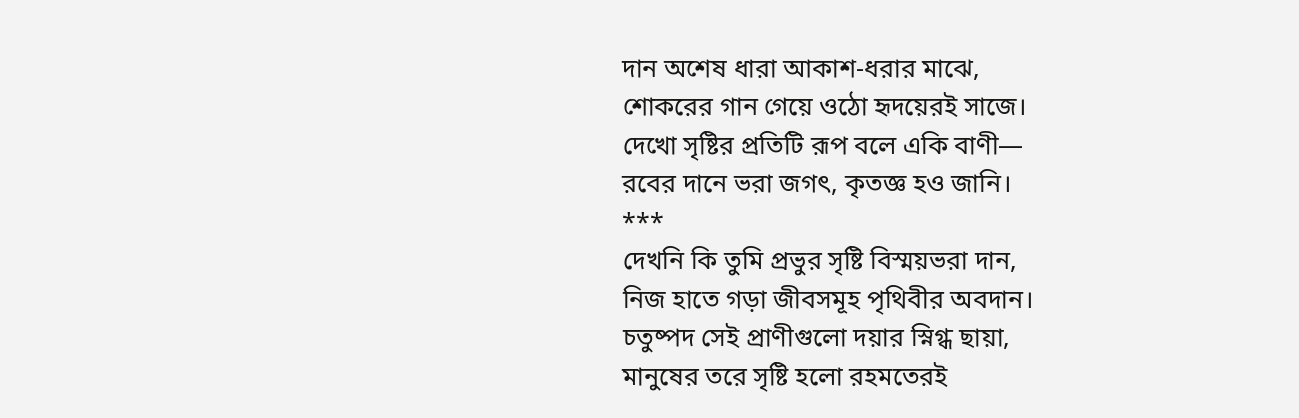দান অশেষ ধারা আকাশ-ধরার মাঝে,
শোকরের গান গেয়ে ওঠো হৃদয়েরই সাজে।
দেখো সৃষ্টির প্রতিটি রূপ বলে একি বাণী—
রবের দানে ভরা জগৎ, কৃতজ্ঞ হও জানি।
***
দেখনি কি তুমি প্রভুর সৃষ্টি বিস্ময়ভরা দান,
নিজ হাতে গড়া জীবসমূহ পৃথিবীর অবদান।
চতুষ্পদ সেই প্রাণীগুলো দয়ার স্নিগ্ধ ছায়া,
মানুষের তরে সৃষ্টি হলো রহমতেরই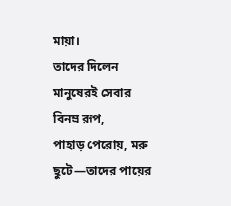মায়া।
তাদের দিলেন মানুষেরই সেবার বিনম্র রূপ,
পাহাড় পেরোয়, মরু ছুটে—তাদের পায়ের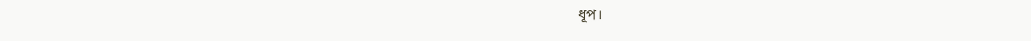ধূপ।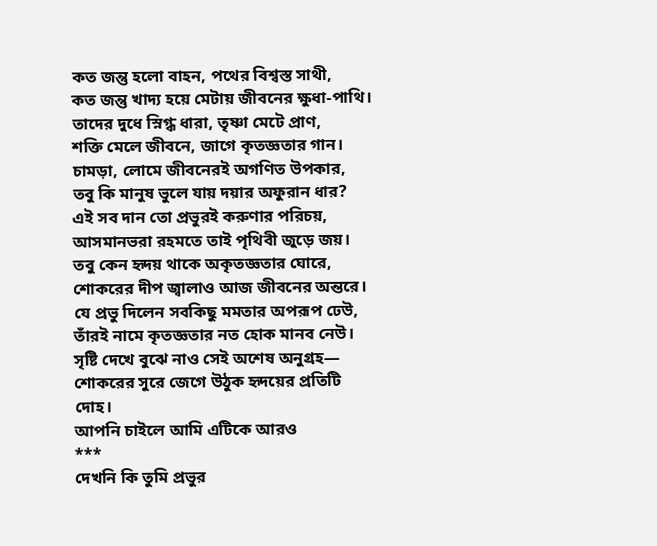কত জন্তু হলো বাহন, পথের বিশ্বস্ত সাথী,
কত জন্তু খাদ্য হয়ে মেটায় জীবনের ক্ষুধা-পাথি।
তাদের দুধে স্নিগ্ধ ধারা, তৃষ্ণা মেটে প্রাণ,
শক্তি মেলে জীবনে, জাগে কৃতজ্ঞতার গান।
চামড়া, লোমে জীবনেরই অগণিত উপকার,
তবু কি মানুষ ভুলে যায় দয়ার অফুরান ধার?
এই সব দান তো প্রভুরই করুণার পরিচয়,
আসমানভরা রহমতে তাই পৃথিবী জুড়ে জয়।
তবু কেন হৃদয় থাকে অকৃতজ্ঞতার ঘোরে,
শোকরের দীপ জ্বালাও আজ জীবনের অন্তরে।
যে প্রভু দিলেন সবকিছু মমতার অপরূপ ঢেউ,
তাঁরই নামে কৃতজ্ঞতার নত হোক মানব নেউ।
সৃষ্টি দেখে বুঝে নাও সেই অশেষ অনুগ্রহ—
শোকরের সুরে জেগে উঠুক হৃদয়ের প্রতিটি দোহ।
আপনি চাইলে আমি এটিকে আরও
***
দেখনি কি তুমি প্রভুর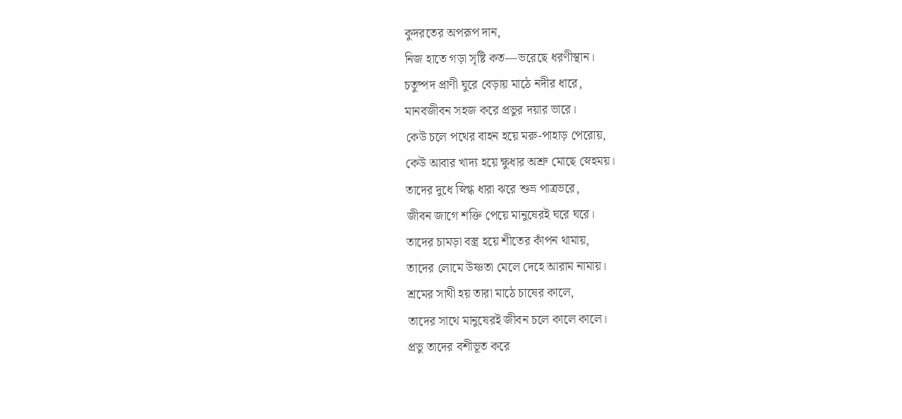কুদরতের অপরূপ দান,
নিজ হাতে গড়া সৃষ্টি কত—ভরেছে ধরণীস্থান।
চতুষ্পদ প্রাণী ঘুরে বেড়ায় মাঠে নদীর ধারে,
মানবজীবন সহজ করে প্রভুর দয়ার ভারে।
কেউ চলে পথের বাহন হয়ে মরু-পাহাড় পেরোয়,
কেউ আবার খাদ্য হয়ে ক্ষুধার অশ্রু মোছে স্নেহময়।
তাদের দুধে স্নিগ্ধ ধারা ঝরে শুভ্র পাত্রভরে,
জীবন জাগে শক্তি পেয়ে মানুষেরই ঘরে ঘরে।
তাদের চামড়া বস্ত্র হয়ে শীতের কাঁপন থামায়,
তাদের লোমে উষ্ণতা মেলে দেহে আরাম নামায়।
শ্রমের সাথী হয় তারা মাঠে চাষের কালে,
তাদের সাথে মানুষেরই জীবন চলে কালে কালে।
প্রভু তাদের বশীভূত করে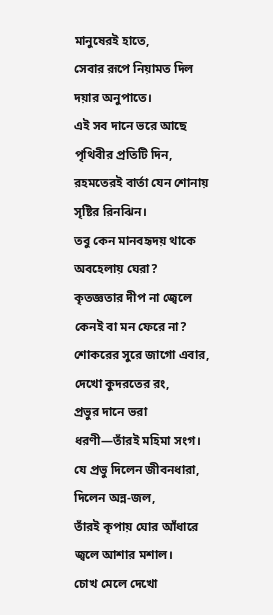মানুষেরই হাতে,
সেবার রূপে নিয়ামত দিল দয়ার অনুপাতে।
এই সব দানে ভরে আছে পৃথিবীর প্রতিটি দিন,
রহমতেরই বার্তা যেন শোনায় সৃষ্টির রিনঝিন।
তবু কেন মানবহৃদয় থাকে অবহেলায় ঘেরা?
কৃতজ্ঞতার দীপ না জ্বেলে কেনই বা মন ফেরে না?
শোকরের সুরে জাগো এবার, দেখো কুদরতের রং,
প্রভুর দানে ভরা ধরণী—তাঁরই মহিমা সংগ।
যে প্রভু দিলেন জীবনধারা, দিলেন অন্ন-জল,
তাঁরই কৃপায় ঘোর আঁধারে জ্বলে আশার মশাল।
চোখ মেলে দেখো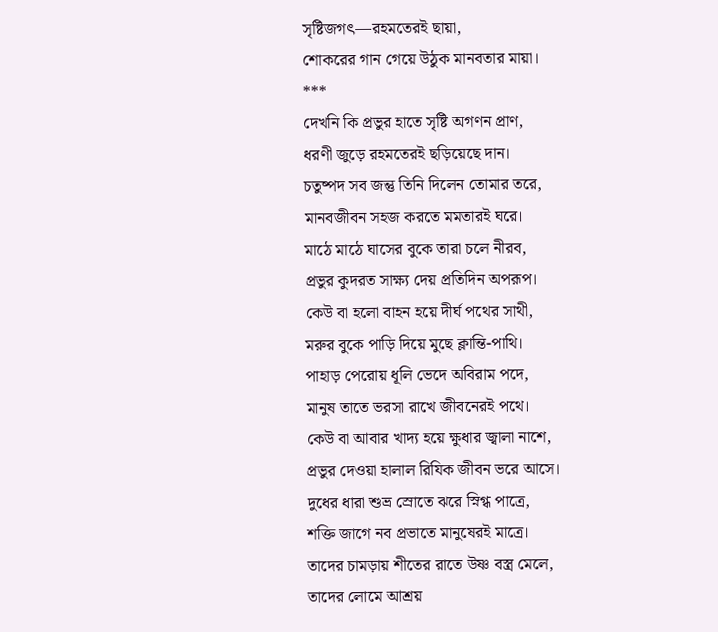সৃষ্টিজগৎ—রহমতেরই ছায়া,
শোকরের গান গেয়ে উঠুক মানবতার মায়া।
***
দেখনি কি প্রভুর হাতে সৃষ্টি অগণন প্রাণ,
ধরণী জুড়ে রহমতেরই ছড়িয়েছে দান।
চতুষ্পদ সব জন্তু তিনি দিলেন তোমার তরে,
মানবজীবন সহজ করতে মমতারই ঘরে।
মাঠে মাঠে ঘাসের বুকে তারা চলে নীরব,
প্রভুর কুদরত সাক্ষ্য দেয় প্রতিদিন অপরূপ।
কেউ বা হলো বাহন হয়ে দীর্ঘ পথের সাথী,
মরুর বুকে পাড়ি দিয়ে মুছে ক্লান্তি-পাথি।
পাহাড় পেরোয় ধূলি ভেদে অবিরাম পদে,
মানুষ তাতে ভরসা রাখে জীবনেরই পথে।
কেউ বা আবার খাদ্য হয়ে ক্ষুধার জ্বালা নাশে,
প্রভুর দেওয়া হালাল রিযিক জীবন ভরে আসে।
দুধের ধারা শুভ্র স্রোতে ঝরে স্নিগ্ধ পাত্রে,
শক্তি জাগে নব প্রভাতে মানুষেরই মাত্রে।
তাদের চামড়ায় শীতের রাতে উষ্ণ বস্ত্র মেলে,
তাদের লোমে আশ্রয়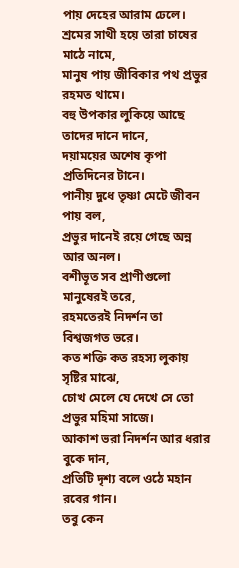পায় দেহের আরাম ঢেলে।
শ্রমের সাথী হয়ে তারা চাষের মাঠে নামে,
মানুষ পায় জীবিকার পথ প্রভুর রহমত থামে।
বহু উপকার লুকিয়ে আছে তাদের দানে দানে,
দয়াময়ের অশেষ কৃপা প্রতিদিনের টানে।
পানীয় দুধে তৃষ্ণা মেটে জীবন পায় বল,
প্রভুর দানেই রয়ে গেছে অন্ন আর অনল।
বশীভূত সব প্রাণীগুলো মানুষেরই তরে,
রহমতেরই নিদর্শন তা বিশ্বজগত ভরে।
কত শক্তি কত রহস্য লুকায় সৃষ্টির মাঝে,
চোখ মেলে যে দেখে সে তো প্রভুর মহিমা সাজে।
আকাশ ভরা নিদর্শন আর ধরার বুকে দান,
প্রতিটি দৃশ্য বলে ওঠে মহান রবের গান।
তবু কেন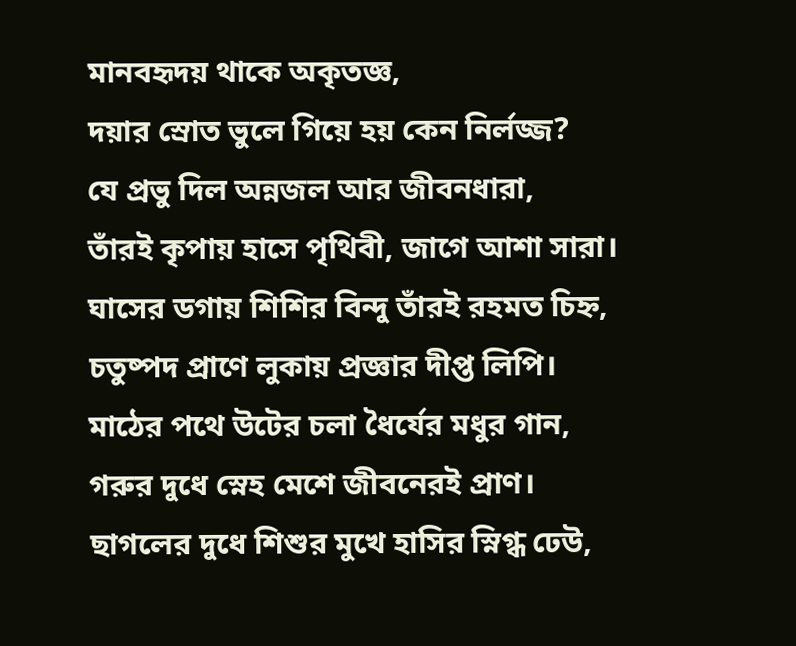মানবহৃদয় থাকে অকৃতজ্ঞ,
দয়ার স্রোত ভুলে গিয়ে হয় কেন নির্লজ্জ?
যে প্রভু দিল অন্নজল আর জীবনধারা,
তাঁরই কৃপায় হাসে পৃথিবী, জাগে আশা সারা।
ঘাসের ডগায় শিশির বিন্দু তাঁরই রহমত চিহ্ন,
চতুষ্পদ প্রাণে লুকায় প্রজ্ঞার দীপ্ত লিপি।
মাঠের পথে উটের চলা ধৈর্যের মধুর গান,
গরুর দুধে স্নেহ মেশে জীবনেরই প্রাণ।
ছাগলের দুধে শিশুর মুখে হাসির স্নিগ্ধ ঢেউ,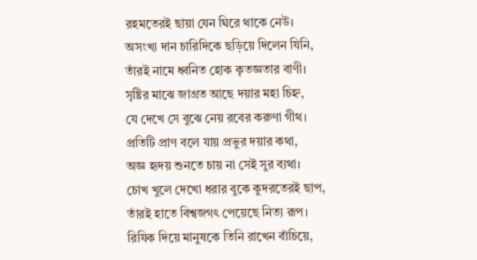রহমতেরই ছায়া যেন ঘিরে থাকে নেউ।
অসংখ্য দান চারিদিকে ছড়িয়ে দিলেন যিনি,
তাঁরই নামে ধ্বনিত হোক কৃতজ্ঞতার বাণী।
সৃষ্টির মাঝে জাগ্রত আছে দয়ার মহা চিহ্ন,
যে দেখে সে বুঝে নেয় রবের করুণা গীথ।
প্রতিটি প্রাণ বলে যায় প্রভুর দয়ার কথা,
অজ্ঞ হৃদয় শুনতে চায় না সেই সুর ব্যথা।
চোখ খুলে দেখো ধরার বুকে কুদরতেরই ছাপ,
তাঁরই হাতে বিশ্বজগৎ পেয়েছে নিত্য রূপ।
রিযিক দিয়ে মানুষকে তিনি রাখেন বাঁচিয়ে,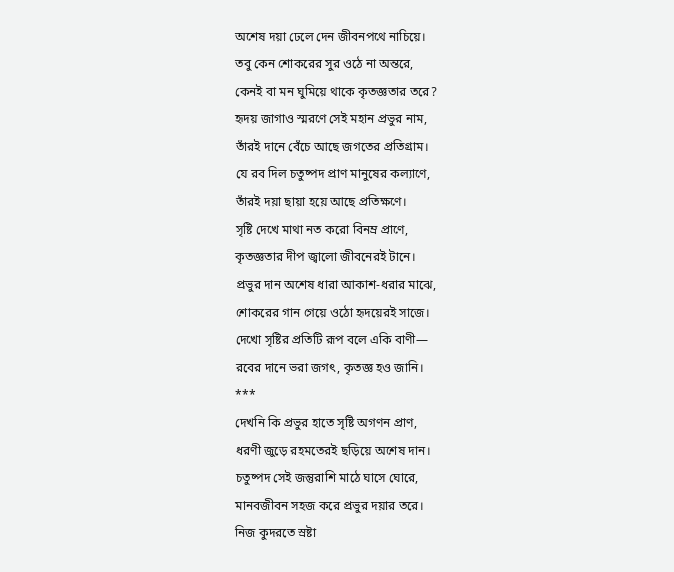অশেষ দয়া ঢেলে দেন জীবনপথে নাচিয়ে।
তবু কেন শোকরের সুর ওঠে না অন্তরে,
কেনই বা মন ঘুমিয়ে থাকে কৃতজ্ঞতার তরে?
হৃদয় জাগাও স্মরণে সেই মহান প্রভুর নাম,
তাঁরই দানে বেঁচে আছে জগতের প্রতিগ্রাম।
যে রব দিল চতুষ্পদ প্রাণ মানুষের কল্যাণে,
তাঁরই দয়া ছায়া হয়ে আছে প্রতিক্ষণে।
সৃষ্টি দেখে মাথা নত করো বিনম্র প্রাণে,
কৃতজ্ঞতার দীপ জ্বালো জীবনেরই টানে।
প্রভুর দান অশেষ ধারা আকাশ-ধরার মাঝে,
শোকরের গান গেয়ে ওঠো হৃদয়েরই সাজে।
দেখো সৃষ্টির প্রতিটি রূপ বলে একি বাণী—
রবের দানে ভরা জগৎ, কৃতজ্ঞ হও জানি।
***
দেখনি কি প্রভুর হাতে সৃষ্টি অগণন প্রাণ,
ধরণী জুড়ে রহমতেরই ছড়িয়ে অশেষ দান।
চতুষ্পদ সেই জন্তুরাশি মাঠে ঘাসে ঘোরে,
মানবজীবন সহজ করে প্রভুর দয়ার তরে।
নিজ কুদরতে স্রষ্টা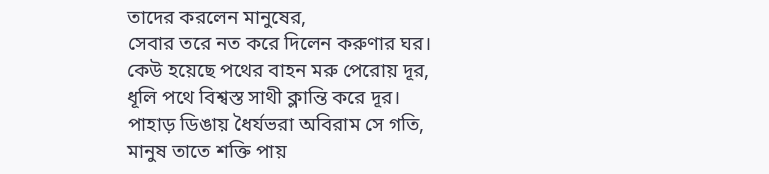তাদের করলেন মানুষের,
সেবার তরে নত করে দিলেন করুণার ঘর।
কেউ হয়েছে পথের বাহন মরু পেরোয় দূর,
ধূলি পথে বিশ্বস্ত সাথী ক্লান্তি করে দূর।
পাহাড় ডিঙায় ধৈর্যভরা অবিরাম সে গতি,
মানুষ তাতে শক্তি পায়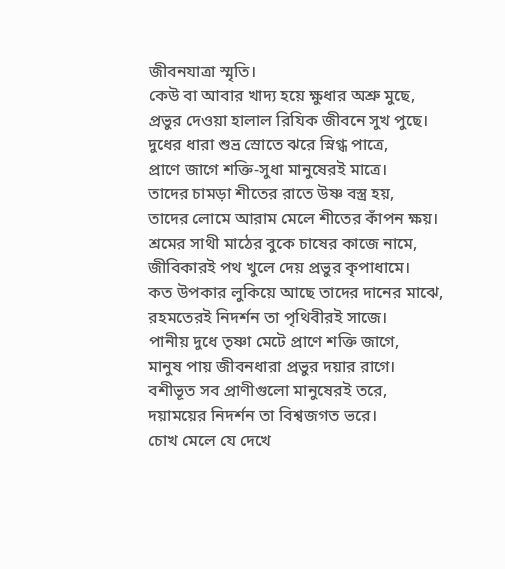জীবনযাত্রা স্মৃতি।
কেউ বা আবার খাদ্য হয়ে ক্ষুধার অশ্রু মুছে,
প্রভুর দেওয়া হালাল রিযিক জীবনে সুখ পুছে।
দুধের ধারা শুভ্র স্রোতে ঝরে স্নিগ্ধ পাত্রে,
প্রাণে জাগে শক্তি-সুধা মানুষেরই মাত্রে।
তাদের চামড়া শীতের রাতে উষ্ণ বস্ত্র হয়,
তাদের লোমে আরাম মেলে শীতের কাঁপন ক্ষয়।
শ্রমের সাথী মাঠের বুকে চাষের কাজে নামে,
জীবিকারই পথ খুলে দেয় প্রভুর কৃপাধামে।
কত উপকার লুকিয়ে আছে তাদের দানের মাঝে,
রহমতেরই নিদর্শন তা পৃথিবীরই সাজে।
পানীয় দুধে তৃষ্ণা মেটে প্রাণে শক্তি জাগে,
মানুষ পায় জীবনধারা প্রভুর দয়ার রাগে।
বশীভূত সব প্রাণীগুলো মানুষেরই তরে,
দয়াময়ের নিদর্শন তা বিশ্বজগত ভরে।
চোখ মেলে যে দেখে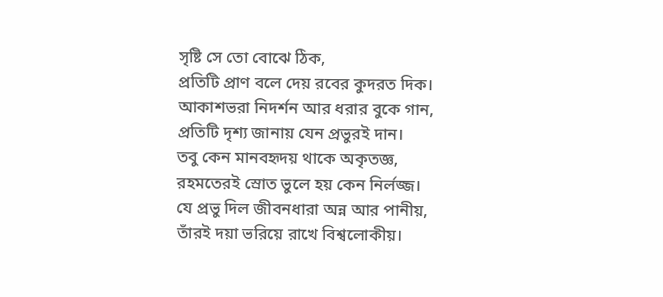সৃষ্টি সে তো বোঝে ঠিক,
প্রতিটি প্রাণ বলে দেয় রবের কুদরত দিক।
আকাশভরা নিদর্শন আর ধরার বুকে গান,
প্রতিটি দৃশ্য জানায় যেন প্রভুরই দান।
তবু কেন মানবহৃদয় থাকে অকৃতজ্ঞ,
রহমতেরই স্রোত ভুলে হয় কেন নির্লজ্জ।
যে প্রভু দিল জীবনধারা অন্ন আর পানীয়,
তাঁরই দয়া ভরিয়ে রাখে বিশ্বলোকীয়।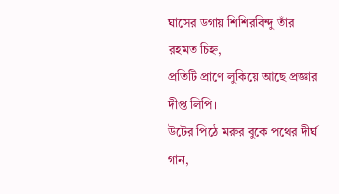ঘাসের ডগায় শিশিরবিন্দু তাঁর রহমত চিহ্ন,
প্রতিটি প্রাণে লুকিয়ে আছে প্রজ্ঞার দীপ্ত লিপি।
উটের পিঠে মরুর বুকে পথের দীর্ঘ গান,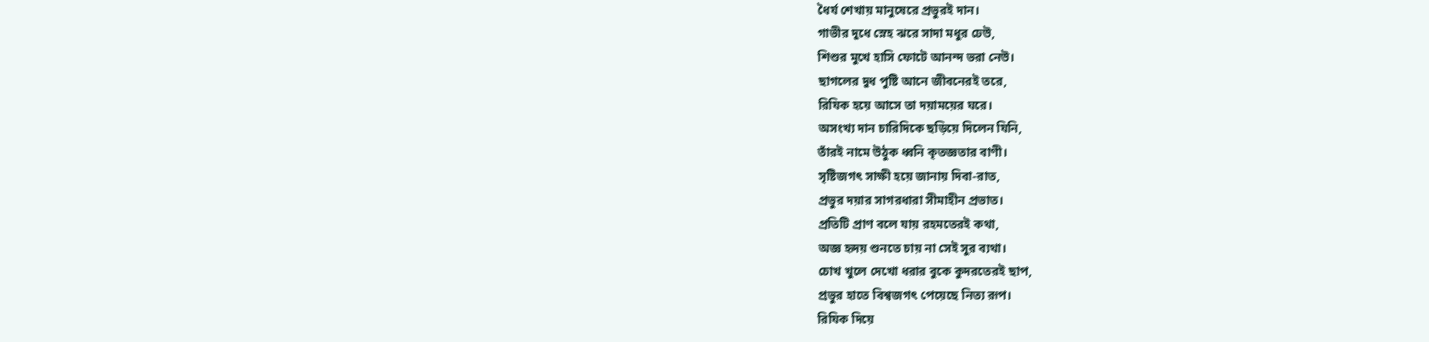ধৈর্য শেখায় মানুষেরে প্রভুরই দান।
গাভীর দুধে স্নেহ ঝরে সাদা মধুর ঢেউ,
শিশুর মুখে হাসি ফোটে আনন্দ ভরা নেউ।
ছাগলের দুধ পুষ্টি আনে জীবনেরই তরে,
রিযিক হয়ে আসে তা দয়াময়ের ঘরে।
অসংখ্য দান চারিদিকে ছড়িয়ে দিলেন যিনি,
তাঁরই নামে উঠুক ধ্বনি কৃতজ্ঞতার বাণী।
সৃষ্টিজগৎ সাক্ষী হয়ে জানায় দিবা-রাত,
প্রভুর দয়ার সাগরধারা সীমাহীন প্রভাত।
প্রতিটি প্রাণ বলে যায় রহমতেরই কথা,
অজ্ঞ হৃদয় শুনতে চায় না সেই সুর ব্যথা।
চোখ খুলে দেখো ধরার বুকে কুদরতেরই ছাপ,
প্রভুর হাতে বিশ্বজগৎ পেয়েছে নিত্য রূপ।
রিযিক দিয়ে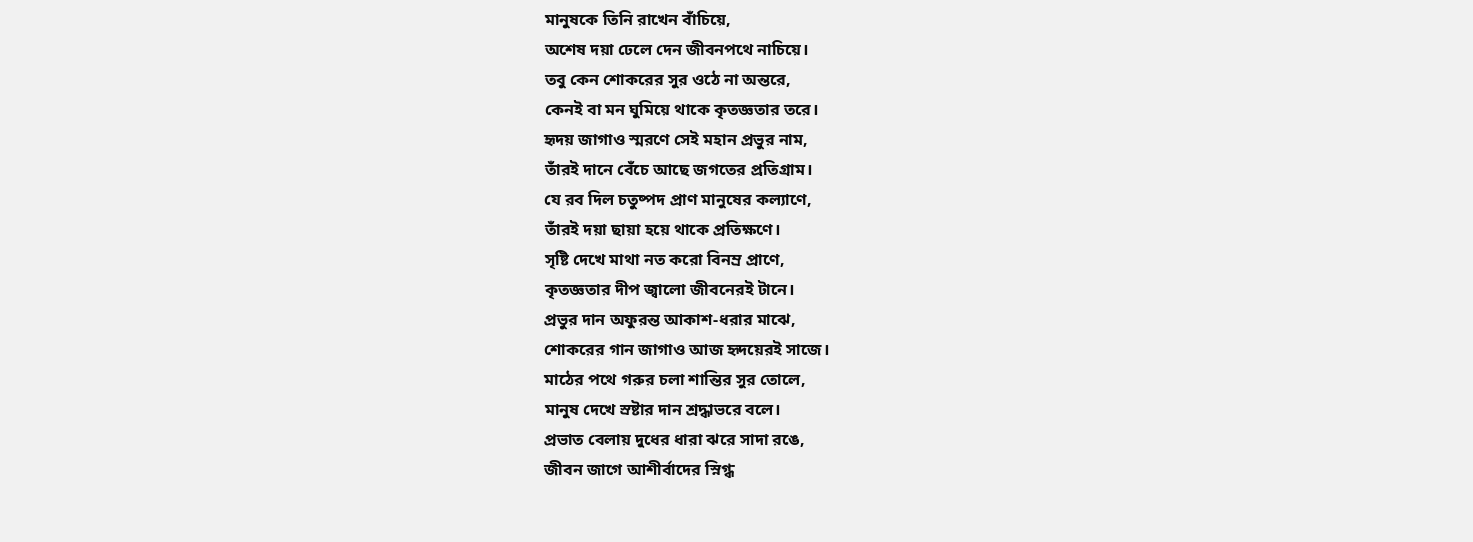মানুষকে তিনি রাখেন বাঁচিয়ে,
অশেষ দয়া ঢেলে দেন জীবনপথে নাচিয়ে।
তবু কেন শোকরের সুর ওঠে না অন্তরে,
কেনই বা মন ঘুমিয়ে থাকে কৃতজ্ঞতার তরে।
হৃদয় জাগাও স্মরণে সেই মহান প্রভুর নাম,
তাঁরই দানে বেঁচে আছে জগতের প্রতিগ্রাম।
যে রব দিল চতুষ্পদ প্রাণ মানুষের কল্যাণে,
তাঁরই দয়া ছায়া হয়ে থাকে প্রতিক্ষণে।
সৃষ্টি দেখে মাথা নত করো বিনম্র প্রাণে,
কৃতজ্ঞতার দীপ জ্বালো জীবনেরই টানে।
প্রভুর দান অফুরন্ত আকাশ-ধরার মাঝে,
শোকরের গান জাগাও আজ হৃদয়েরই সাজে।
মাঠের পথে গরুর চলা শান্তির সুর তোলে,
মানুষ দেখে স্রষ্টার দান শ্রদ্ধাভরে বলে।
প্রভাত বেলায় দুধের ধারা ঝরে সাদা রঙে,
জীবন জাগে আশীর্বাদের স্নিগ্ধ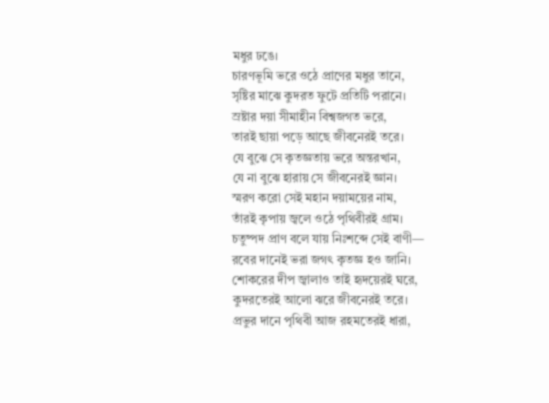মধুর ঢঙে।
চারণভূমি ভরে ওঠে প্রাণের মধুর তানে,
সৃষ্টির মাঝে কুদরত ফুটে প্রতিটি পরানে।
স্রষ্টার দয়া সীমাহীন বিশ্বজগত ভরে,
তারই ছায়া পড়ে আছে জীবনেরই তরে।
যে বুঝে সে কৃতজ্ঞতায় ভরে অন্তরখান,
যে না বুঝে হারায় সে জীবনেরই জ্ঞান।
স্মরণ করো সেই মহান দয়াময়ের নাম,
তাঁরই কৃপায় জ্বলে ওঠে পৃথিবীরই গ্রাম।
চতুষ্পদ প্রাণ বলে যায় নিঃশব্দে সেই বাণী—
রবের দানেই ভরা জগৎ কৃতজ্ঞ হও জানি।
শোকরের দীপ জ্বালাও তাই হৃদয়েরই ঘরে,
কুদরতেরই আলো ঝরে জীবনেরই তরে।
প্রভুর দানে পৃথিবী আজ রহমতেরই ধারা,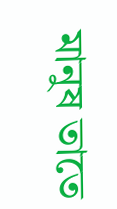মানুষ তাতে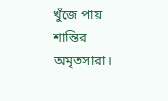খুঁজে পায় শান্তির অমৃতসারা।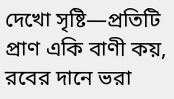দেখো সৃষ্টি—প্রতিটি প্রাণ একি বাণী কয়,
রবের দানে ভরা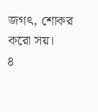জগৎ, শোকর করো সয়।
৪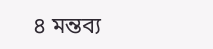৪ মন্তব্য